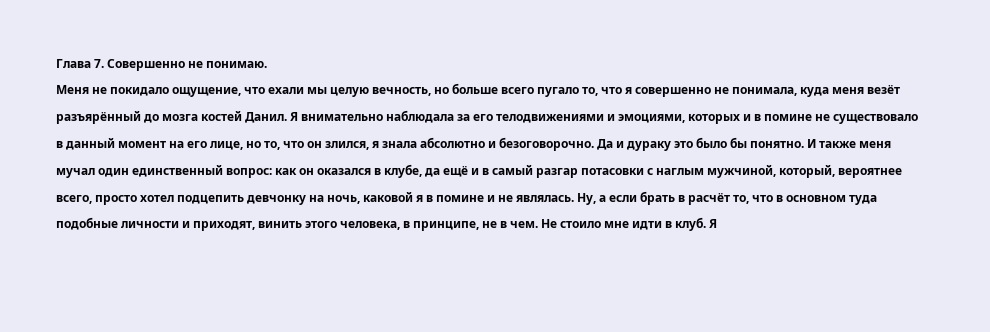Глава 7. Совершенно не понимаю.
Меня не покидало ощущение, что ехали мы целую вечность, но больше всего пугало то, что я совершенно не понимала, куда меня везёт разъярённый до мозга костей Данил. Я внимательно наблюдала за его телодвижениями и эмоциями, которых и в помине не существовало в данный момент на его лице, но то, что он злился, я знала абсолютно и безоговорочно. Да и дураку это было бы понятно. И также меня мучал один единственный вопрос: как он оказался в клубе, да ещё и в самый разгар потасовки с наглым мужчиной, который, вероятнее всего, просто хотел подцепить девчонку на ночь, каковой я в помине и не являлась. Ну, а если брать в расчёт то, что в основном туда подобные личности и приходят, винить этого человека, в принципе, не в чем. Не стоило мне идти в клуб. Я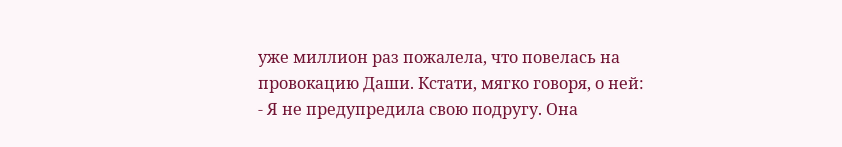уже миллион раз пожалела, что повелась на провокацию Даши. Кстати, мягко говоря, о ней:
- Я не предупредила свою подругу. Она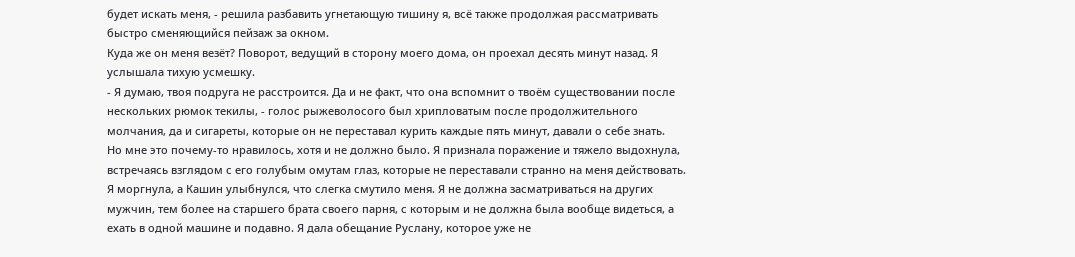будет искать меня, - решила разбавить угнетающую тишину я, всё также продолжая рассматривать быстро сменяющийся пейзаж за окном.
Куда же он меня везёт? Поворот, ведущий в сторону моего дома, он проехал десять минут назад. Я услышала тихую усмешку.
- Я думаю, твоя подруга не расстроится. Да и не факт, что она вспомнит о твоём существовании после нескольких рюмок текилы, - голос рыжеволосого был хрипловатым после продолжительного молчания, да и сигареты, которые он не переставал курить каждые пять минут, давали о себе знать.
Но мне это почему-то нравилось, хотя и не должно было. Я признала поражение и тяжело выдохнула, встречаясь взглядом с его голубым омутам глаз, которые не переставали странно на меня действовать. Я моргнула, а Кашин улыбнулся, что слегка смутило меня. Я не должна засматриваться на других мужчин, тем более на старшего брата своего парня, с которым и не должна была вообще видеться, а ехать в одной машине и подавно. Я дала обещание Руслану, которое уже не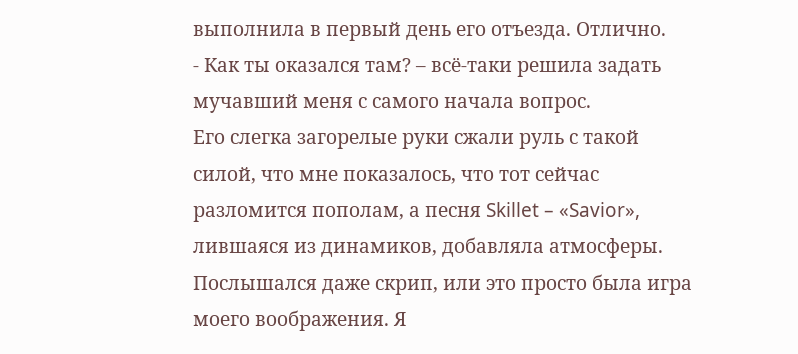выполнила в первый день его отъезда. Отлично.
- Как ты оказался там? – всё-таки решила задать мучавший меня с самого начала вопрос.
Его слегка загорелые руки сжали руль с такой силой, что мне показалось, что тот сейчас разломится пополам, а песня Skillet – «Savior», лившаяся из динамиков, добавляла атмосферы. Послышался даже скрип, или это просто была игра моего воображения. Я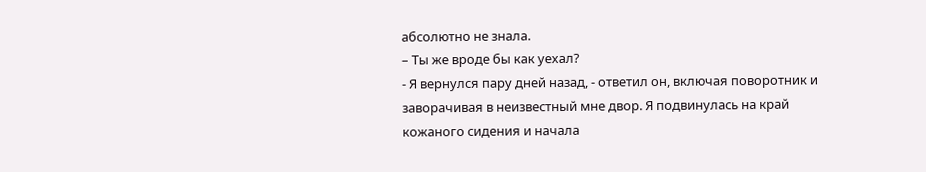абсолютно не знала.
– Ты же вроде бы как уехал?
- Я вернулся пару дней назад, - ответил он, включая поворотник и заворачивая в неизвестный мне двор. Я подвинулась на край кожаного сидения и начала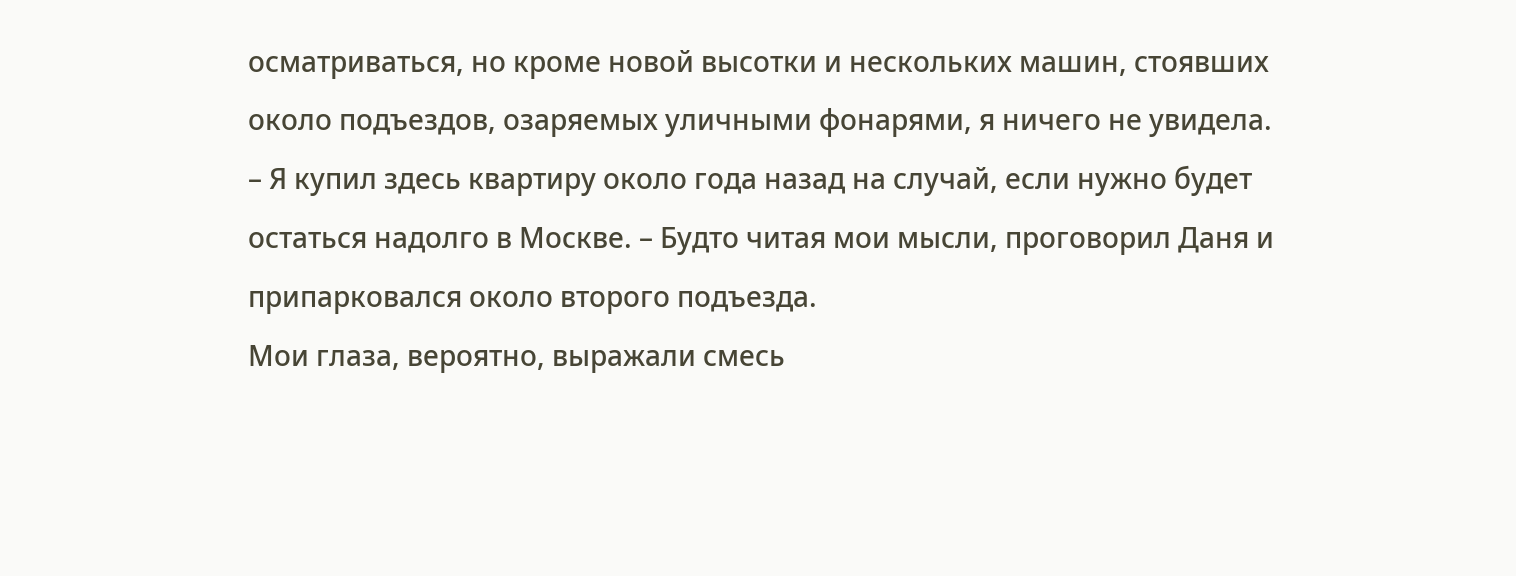осматриваться, но кроме новой высотки и нескольких машин, стоявших около подъездов, озаряемых уличными фонарями, я ничего не увидела. – Я купил здесь квартиру около года назад на случай, если нужно будет остаться надолго в Москве. – Будто читая мои мысли, проговорил Даня и припарковался около второго подъезда.
Мои глаза, вероятно, выражали смесь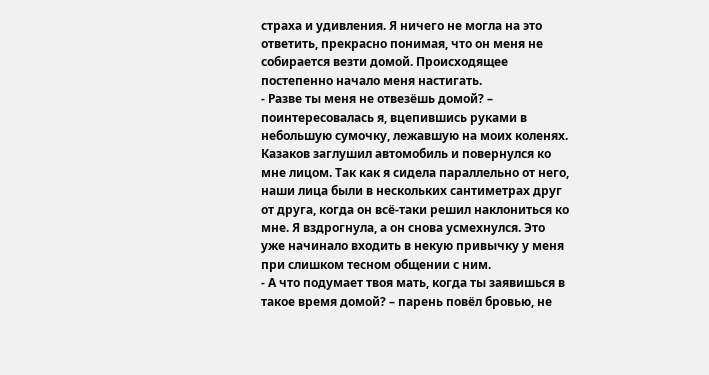страха и удивления. Я ничего не могла на это ответить, прекрасно понимая, что он меня не собирается везти домой. Происходящее постепенно начало меня настигать.
- Разве ты меня не отвезёшь домой? – поинтересовалась я, вцепившись руками в небольшую сумочку, лежавшую на моих коленях. Казаков заглушил автомобиль и повернулся ко мне лицом. Так как я сидела параллельно от него, наши лица были в нескольких сантиметрах друг от друга, когда он всё-таки решил наклониться ко мне. Я вздрогнула, а он снова усмехнулся. Это уже начинало входить в некую привычку у меня при слишком тесном общении с ним.
- А что подумает твоя мать, когда ты заявишься в такое время домой? – парень повёл бровью, не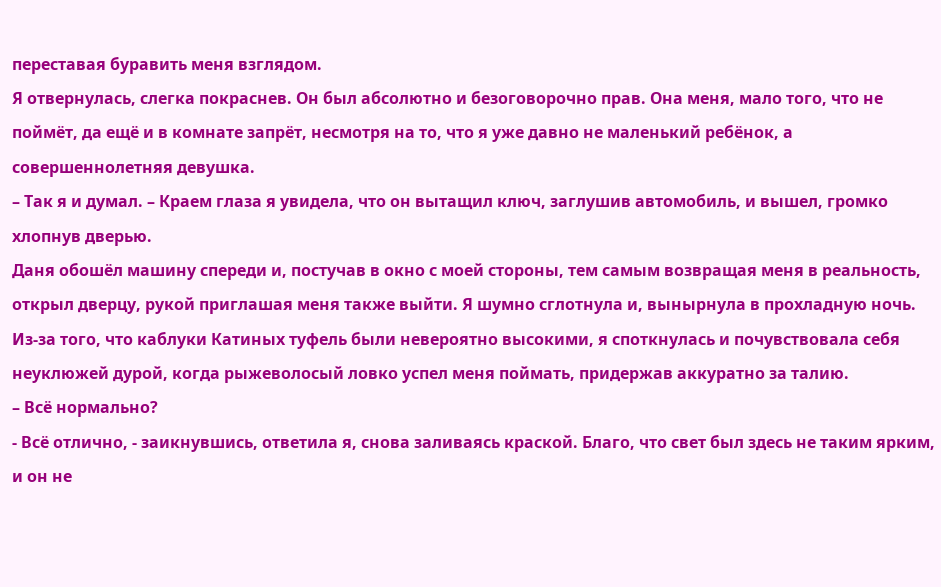переставая буравить меня взглядом.
Я отвернулась, слегка покраснев. Он был абсолютно и безоговорочно прав. Она меня, мало того, что не поймёт, да ещё и в комнате запрёт, несмотря на то, что я уже давно не маленький ребёнок, а совершеннолетняя девушка.
– Так я и думал. – Краем глаза я увидела, что он вытащил ключ, заглушив автомобиль, и вышел, громко хлопнув дверью.
Даня обошёл машину спереди и, постучав в окно с моей стороны, тем самым возвращая меня в реальность, открыл дверцу, рукой приглашая меня также выйти. Я шумно сглотнула и, вынырнула в прохладную ночь. Из-за того, что каблуки Катиных туфель были невероятно высокими, я споткнулась и почувствовала себя неуклюжей дурой, когда рыжеволосый ловко успел меня поймать, придержав аккуратно за талию.
– Всё нормально?
- Всё отлично, - заикнувшись, ответила я, снова заливаясь краской. Благо, что свет был здесь не таким ярким, и он не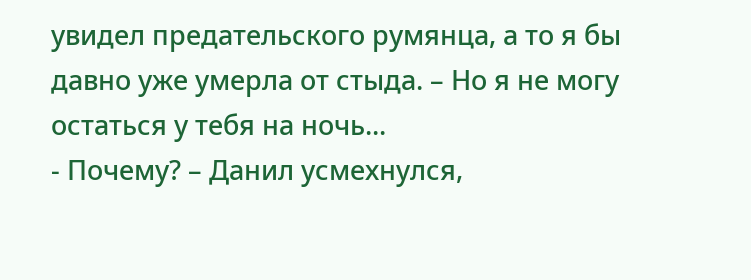увидел предательского румянца, а то я бы давно уже умерла от стыда. – Но я не могу остаться у тебя на ночь...
- Почему? – Данил усмехнулся,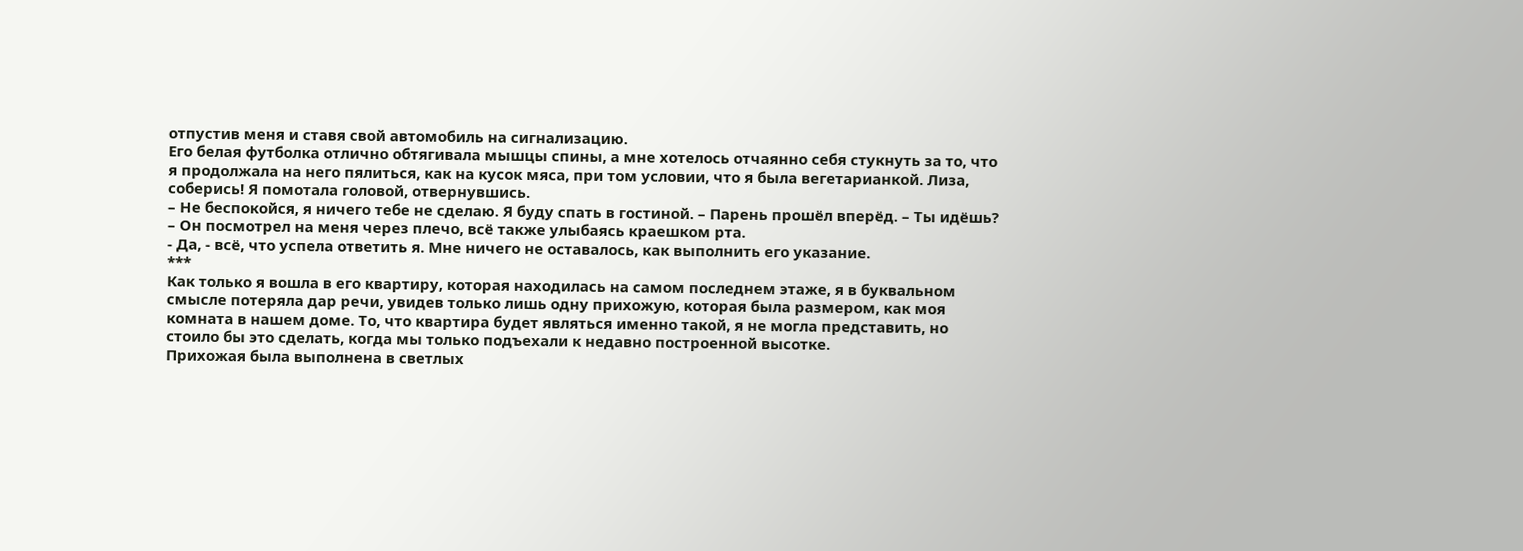отпустив меня и ставя свой автомобиль на сигнализацию.
Его белая футболка отлично обтягивала мышцы спины, а мне хотелось отчаянно себя стукнуть за то, что я продолжала на него пялиться, как на кусок мяса, при том условии, что я была вегетарианкой. Лиза, соберись! Я помотала головой, отвернувшись.
– Не беспокойся, я ничего тебе не сделаю. Я буду спать в гостиной. – Парень прошёл вперёд. – Ты идёшь? – Он посмотрел на меня через плечо, всё также улыбаясь краешком рта.
- Да, - всё, что успела ответить я. Мне ничего не оставалось, как выполнить его указание.
***
Как только я вошла в его квартиру, которая находилась на самом последнем этаже, я в буквальном смысле потеряла дар речи, увидев только лишь одну прихожую, которая была размером, как моя комната в нашем доме. То, что квартира будет являться именно такой, я не могла представить, но стоило бы это сделать, когда мы только подъехали к недавно построенной высотке.
Прихожая была выполнена в светлых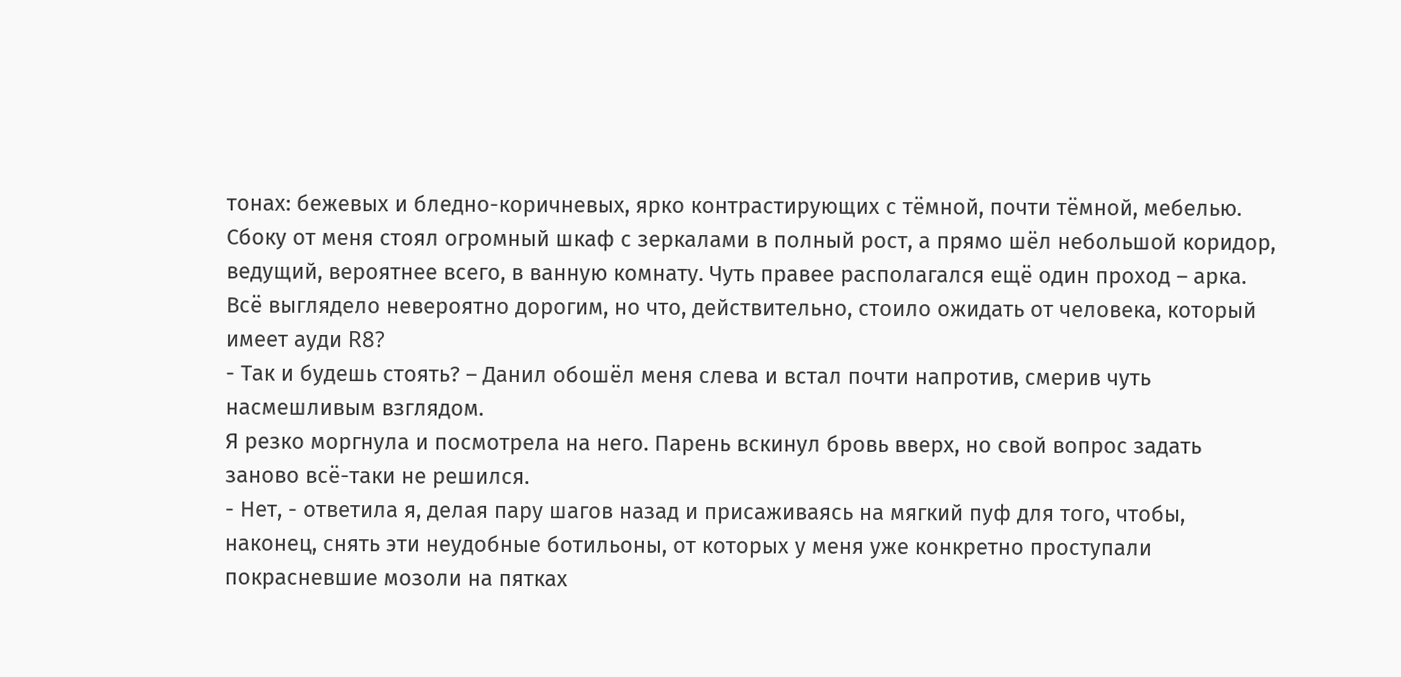тонах: бежевых и бледно-коричневых, ярко контрастирующих с тёмной, почти тёмной, мебелью. Сбоку от меня стоял огромный шкаф с зеркалами в полный рост, а прямо шёл небольшой коридор, ведущий, вероятнее всего, в ванную комнату. Чуть правее располагался ещё один проход – арка. Всё выглядело невероятно дорогим, но что, действительно, стоило ожидать от человека, который имеет ауди R8?
- Так и будешь стоять? – Данил обошёл меня слева и встал почти напротив, смерив чуть насмешливым взглядом.
Я резко моргнула и посмотрела на него. Парень вскинул бровь вверх, но свой вопрос задать заново всё-таки не решился.
- Нет, - ответила я, делая пару шагов назад и присаживаясь на мягкий пуф для того, чтобы, наконец, снять эти неудобные ботильоны, от которых у меня уже конкретно проступали покрасневшие мозоли на пятках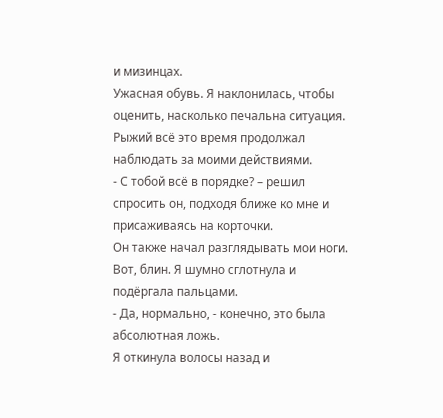и мизинцах.
Ужасная обувь. Я наклонилась, чтобы оценить, насколько печальна ситуация. Рыжий всё это время продолжал наблюдать за моими действиями.
- С тобой всё в порядке? – решил спросить он, подходя ближе ко мне и присаживаясь на корточки.
Он также начал разглядывать мои ноги. Вот, блин. Я шумно сглотнула и подёргала пальцами.
- Да, нормально, - конечно, это была абсолютная ложь.
Я откинула волосы назад и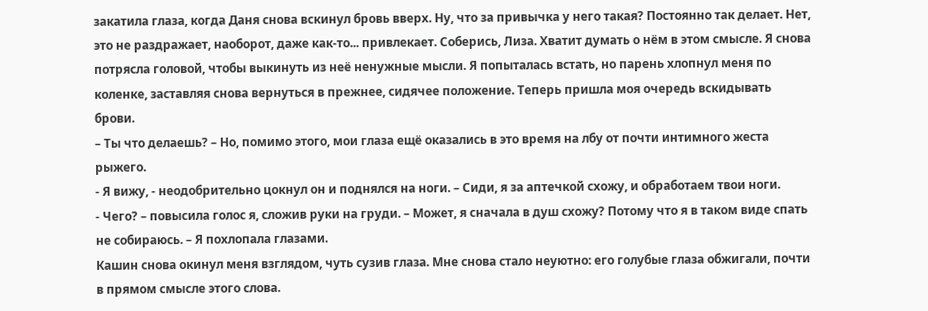закатила глаза, когда Даня снова вскинул бровь вверх. Ну, что за привычка у него такая? Постоянно так делает. Нет, это не раздражает, наоборот, даже как-то... привлекает. Соберись, Лиза. Хватит думать о нём в этом смысле. Я снова потрясла головой, чтобы выкинуть из неё ненужные мысли. Я попыталась встать, но парень хлопнул меня по коленке, заставляя снова вернуться в прежнее, сидячее положение. Теперь пришла моя очередь вскидывать брови.
– Ты что делаешь? – Но, помимо этого, мои глаза ещё оказались в это время на лбу от почти интимного жеста рыжего.
- Я вижу, - неодобрительно цокнул он и поднялся на ноги. – Сиди, я за аптечкой схожу, и обработаем твои ноги.
- Чего? – повысила голос я, сложив руки на груди. – Может, я сначала в душ схожу? Потому что я в таком виде спать не собираюсь. – Я похлопала глазами.
Кашин снова окинул меня взглядом, чуть сузив глаза. Мне снова стало неуютно: его голубые глаза обжигали, почти в прямом смысле этого слова.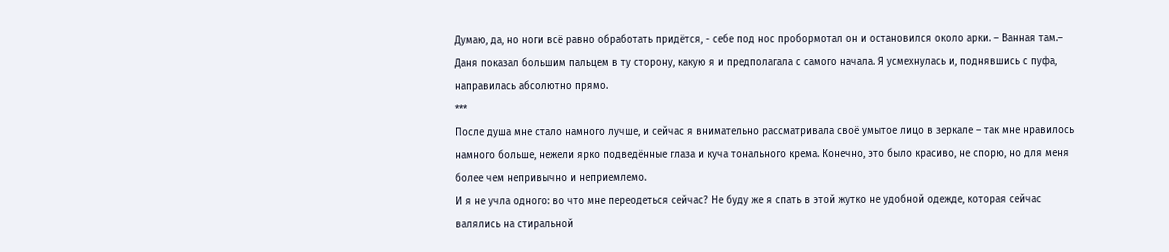Думаю, да, но ноги всё равно обработать придётся, - себе под нос пробормотал он и остановился около арки. – Ванная там.– Даня показал большим пальцем в ту сторону, какую я и предполагала с самого начала. Я усмехнулась и, поднявшись с пуфа, направилась абсолютно прямо.
***
После душа мне стало намного лучше, и сейчас я внимательно рассматривала своё умытое лицо в зеркале – так мне нравилось намного больше, нежели ярко подведённые глаза и куча тонального крема. Конечно, это было красиво, не спорю, но для меня более чем непривычно и неприемлемо.
И я не учла одного: во что мне переодеться сейчас? Не буду же я спать в этой жутко не удобной одежде, которая сейчас валялись на стиральной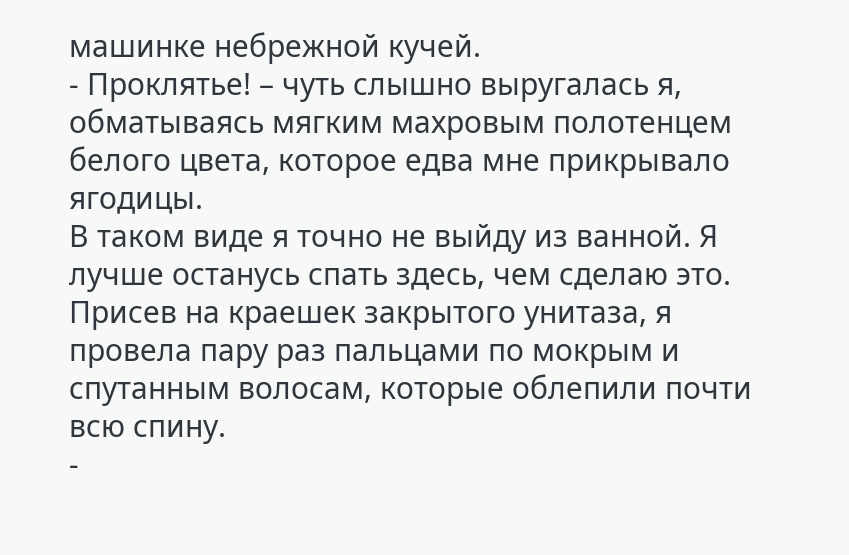машинке небрежной кучей.
- Проклятье! – чуть слышно выругалась я, обматываясь мягким махровым полотенцем белого цвета, которое едва мне прикрывало ягодицы.
В таком виде я точно не выйду из ванной. Я лучше останусь спать здесь, чем сделаю это. Присев на краешек закрытого унитаза, я провела пару раз пальцами по мокрым и спутанным волосам, которые облепили почти всю спину.
-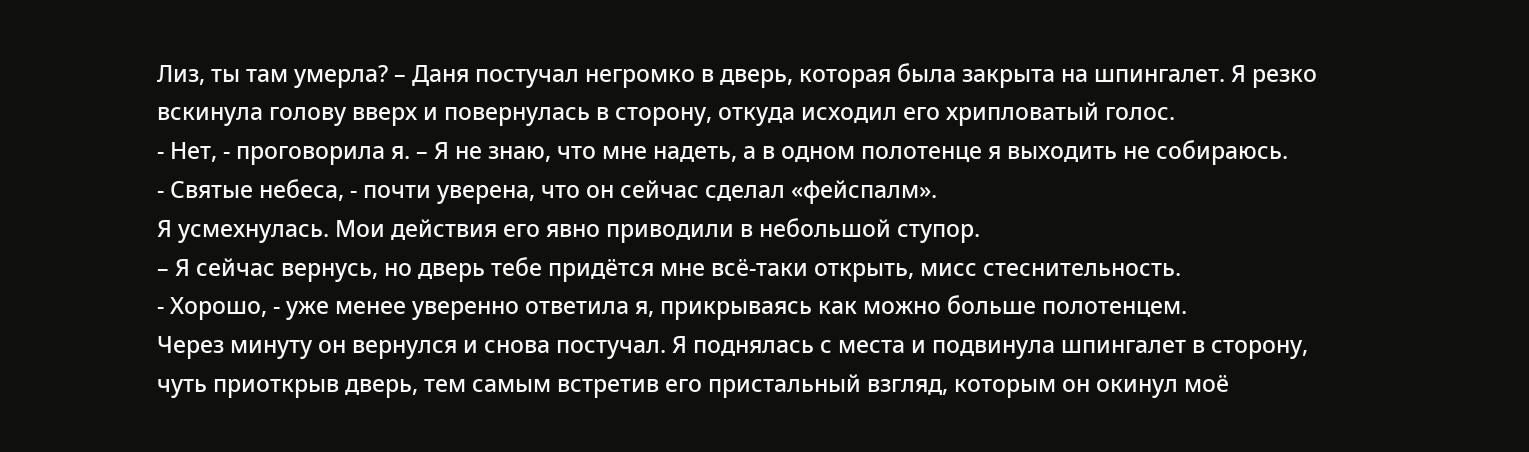Лиз, ты там умерла? – Даня постучал негромко в дверь, которая была закрыта на шпингалет. Я резко вскинула голову вверх и повернулась в сторону, откуда исходил его хрипловатый голос.
- Нет, - проговорила я. – Я не знаю, что мне надеть, а в одном полотенце я выходить не собираюсь.
- Святые небеса, - почти уверена, что он сейчас сделал «фейспалм».
Я усмехнулась. Мои действия его явно приводили в небольшой ступор.
– Я сейчас вернусь, но дверь тебе придётся мне всё-таки открыть, мисс стеснительность.
- Хорошо, - уже менее уверенно ответила я, прикрываясь как можно больше полотенцем.
Через минуту он вернулся и снова постучал. Я поднялась с места и подвинула шпингалет в сторону, чуть приоткрыв дверь, тем самым встретив его пристальный взгляд, которым он окинул моё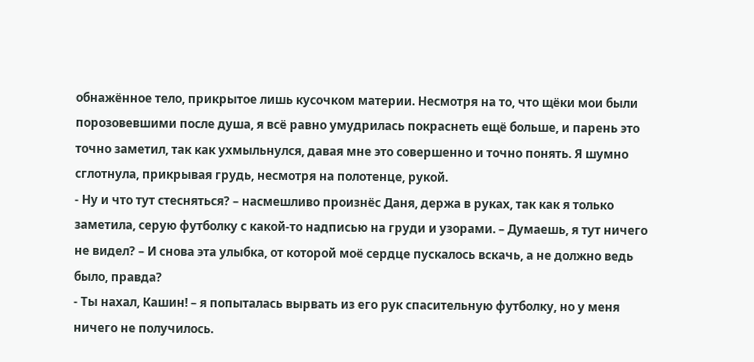обнажённое тело, прикрытое лишь кусочком материи. Несмотря на то, что щёки мои были порозовевшими после душа, я всё равно умудрилась покраснеть ещё больше, и парень это точно заметил, так как ухмыльнулся, давая мне это совершенно и точно понять. Я шумно сглотнула, прикрывая грудь, несмотря на полотенце, рукой.
- Ну и что тут стесняться? – насмешливо произнёс Даня, держа в руках, так как я только заметила, серую футболку с какой-то надписью на груди и узорами. – Думаешь, я тут ничего не видел? – И снова эта улыбка, от которой моё сердце пускалось вскачь, а не должно ведь было, правда?
- Ты нахал, Кашин! – я попыталась вырвать из его рук спасительную футболку, но у меня ничего не получилось.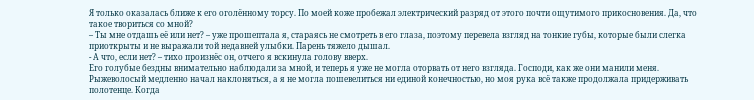Я только оказалась ближе к его оголённому торсу. По моей коже пробежал электрический разряд от этого почти ощутимого прикосновения. Да, что такое твориться со мной?
– Ты мне отдашь её или нет? – уже прошептала я, стараясь не смотреть в его глаза, поэтому перевела взгляд на тонкие губы, которые были слегка приоткрыты и не выражали той недавней улыбки. Парень тяжело дышал.
- А что, если нет? – тихо произнёс он, отчего я вскинула голову вверх.
Его голубые бездны внимательно наблюдали за мной, и теперь я уже не могла оторвать от него взгляда. Господи, как же они манили меня. Рыжеволосый медленно начал наклоняться, а я не могла пошевелиться ни единой конечностью, но моя рука всё также продолжала придерживать полотенце. Когда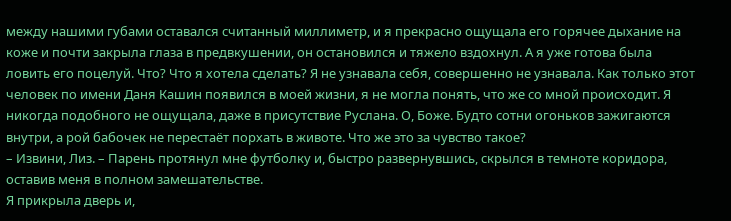между нашими губами оставался считанный миллиметр, и я прекрасно ощущала его горячее дыхание на коже и почти закрыла глаза в предвкушении, он остановился и тяжело вздохнул. А я уже готова была ловить его поцелуй. Что? Что я хотела сделать? Я не узнавала себя, совершенно не узнавала. Как только этот человек по имени Даня Кашин появился в моей жизни, я не могла понять, что же со мной происходит. Я никогда подобного не ощущала, даже в присутствие Руслана. О, Боже. Будто сотни огоньков зажигаются внутри, а рой бабочек не перестаёт порхать в животе. Что же это за чувство такое?
– Извини, Лиз. – Парень протянул мне футболку и, быстро развернувшись, скрылся в темноте коридора, оставив меня в полном замешательстве.
Я прикрыла дверь и,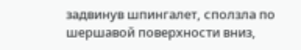задвинув шпингалет, сползла по шершавой поверхности вниз,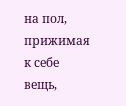на пол, прижимая к себе вещь,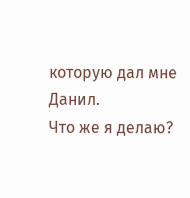которую дал мне Данил.
Что же я делаю?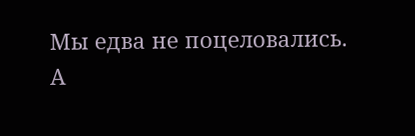Мы едва не поцеловались.
А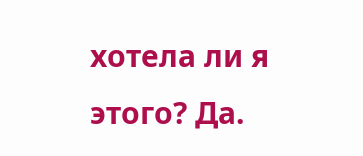хотела ли я этого? Да.